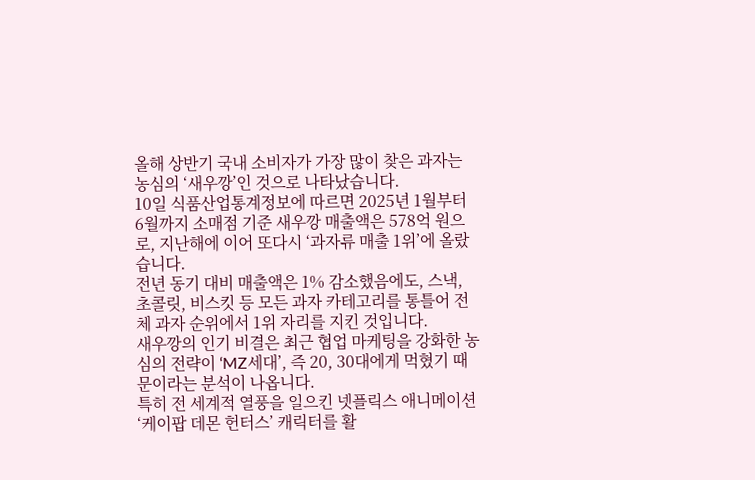올해 상반기 국내 소비자가 가장 많이 찾은 과자는 농심의 ‘새우깡’인 것으로 나타났습니다.
10일 식품산업통계정보에 따르면 2025년 1월부터 6월까지 소매점 기준 새우깡 매출액은 578억 원으로, 지난해에 이어 또다시 ‘과자류 매출 1위’에 올랐습니다.
전년 동기 대비 매출액은 1% 감소했음에도, 스낵, 초콜릿, 비스킷 등 모든 과자 카테고리를 통틀어 전체 과자 순위에서 1위 자리를 지킨 것입니다.
새우깡의 인기 비결은 최근 협업 마케팅을 강화한 농심의 전략이 ‘MZ세대’, 즉 20, 30대에게 먹혔기 때문이라는 분석이 나옵니다.
특히 전 세계적 열풍을 일으킨 넷플릭스 애니메이션 ‘케이팝 데몬 헌터스’ 캐릭터를 활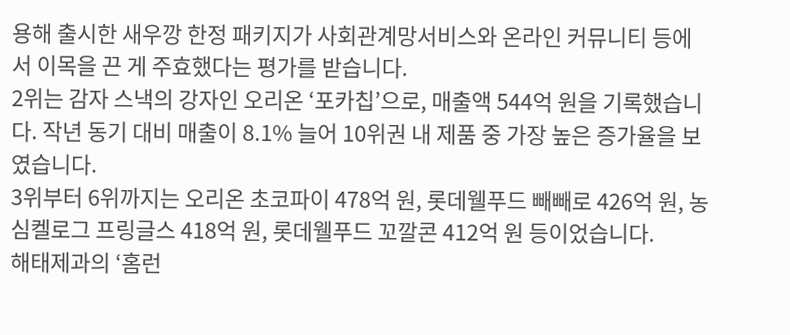용해 출시한 새우깡 한정 패키지가 사회관계망서비스와 온라인 커뮤니티 등에서 이목을 끈 게 주효했다는 평가를 받습니다.
2위는 감자 스낵의 강자인 오리온 ‘포카칩’으로, 매출액 544억 원을 기록했습니다. 작년 동기 대비 매출이 8.1% 늘어 10위권 내 제품 중 가장 높은 증가율을 보였습니다.
3위부터 6위까지는 오리온 초코파이 478억 원, 롯데웰푸드 빼빼로 426억 원, 농심켈로그 프링글스 418억 원, 롯데웰푸드 꼬깔콘 412억 원 등이었습니다.
해태제과의 ‘홈런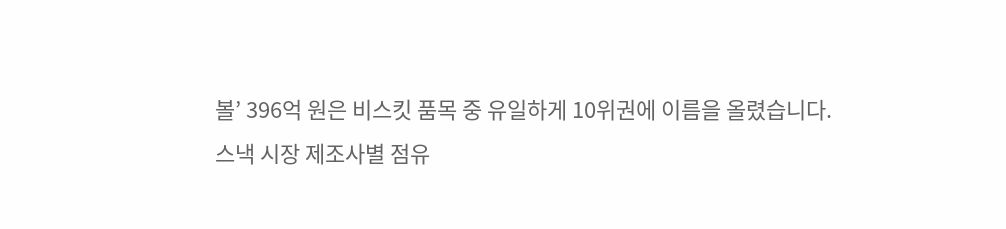볼’ 396억 원은 비스킷 품목 중 유일하게 10위권에 이름을 올렸습니다.
스낵 시장 제조사별 점유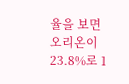율을 보면 오리온이 23.8%로 1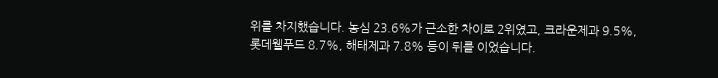위를 차지했습니다. 농심 23.6%가 근소한 차이로 2위였고, 크라운제과 9.5%, 롯데웰푸드 8.7%, 해태제과 7.8% 등이 뒤를 이었습니다.